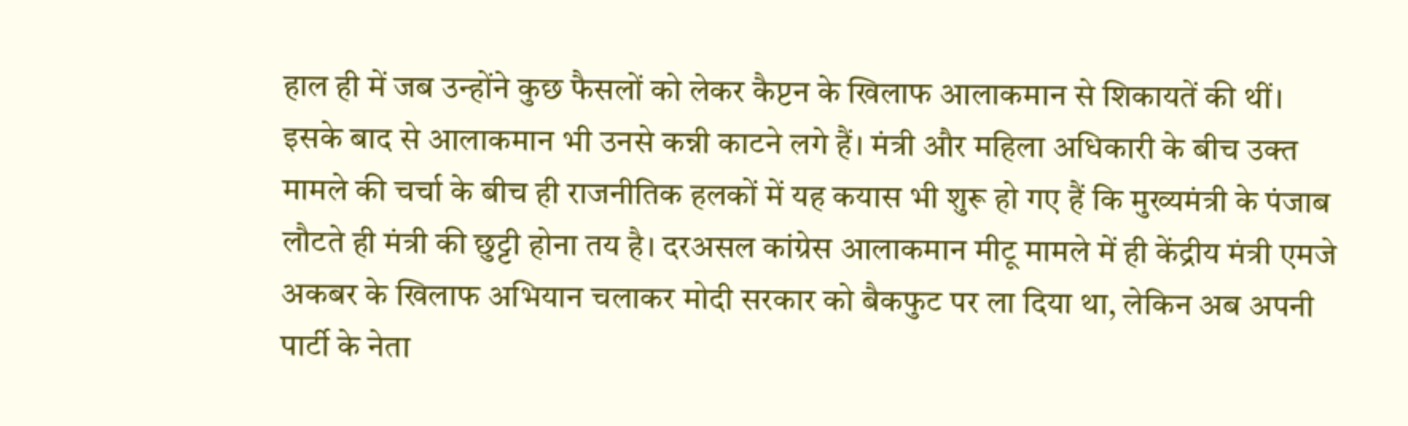हाल ही में जब उन्होंने कुछ फैसलों को लेकर कैप्टन के खिलाफ आलाकमान से शिकायतें की थीं। इसके बाद से आलाकमान भी उनसे कन्नी काटने लगे हैं। मंत्री और महिला अधिकारी के बीच उक्त मामले की चर्चा के बीच ही राजनीतिक हलकों में यह कयास भी शुरू हो गए हैं कि मुख्यमंत्री के पंजाब लौटते ही मंत्री की छुट्टी होना तय है। दरअसल कांग्रेस आलाकमान मीटू मामले में ही केंद्रीय मंत्री एमजे अकबर के खिलाफ अभियान चलाकर मोदी सरकार को बैकफुट पर ला दिया था, लेकिन अब अपनी पार्टी के नेता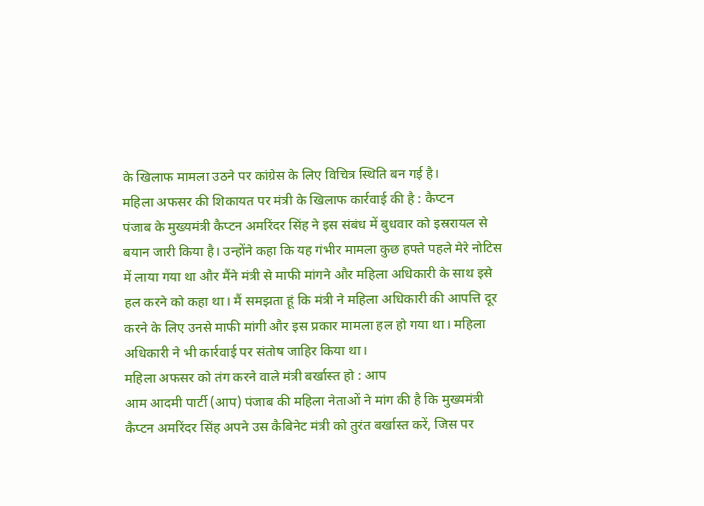के खिलाफ मामला उठने पर कांग्रेस के लिए विचित्र स्थिति बन गई है।
महिला अफसर की शिकायत पर मंत्री के खिलाफ कार्रवाई की है : कैप्टन
पंजाब के मुख्यमंत्री कैप्टन अमरिंदर सिंह ने इस संबंध में बुधवार को इस्ररायल से बयान जारी किया है। उन्होंने कहा कि यह गंभीर मामला कुछ हफ्ते पहले मेरे नोटिस में लाया गया था और मैंने मंत्री से माफी मांगने और महिला अधिकारी के साथ इसे हल करने को कहा था। मैं समझता हूं कि मंत्री ने महिला अधिकारी की आपत्ति दूर करने के लिए उनसे माफी मांगी और इस प्रकार मामला हल हो गया था। महिला अधिकारी ने भी कार्रवाई पर संतोष जाहिर किया था।
महिला अफसर को तंग करने वाले मंत्री बर्खास्त हो : आप
आम आदमी पार्टी (आप) पंजाब की महिला नेताओं ने मांग की है कि मुख्यमंत्री कैप्टन अमरिंदर सिंह अपने उस कैबिनेट मंत्री को तुरंत बर्खास्त करें, जिस पर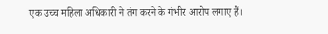एक उच्च महिला अधिकारी ने तंग करने के गंभीर आरोप लगाए हैं।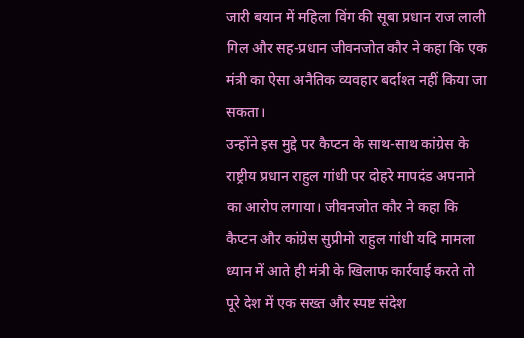जारी बयान में महिला विंग की सूबा प्रधान राज लाली गिल और सह-प्रधान जीवनजोत कौर ने कहा कि एक मंत्री का ऐसा अनैतिक व्यवहार बर्दाश्त नहीं किया जा सकता।
उन्होंने इस मुद्दे पर कैप्टन के साथ-साथ कांग्रेस के राष्ट्रीय प्रधान राहुल गांधी पर दोहरे मापदंड अपनाने का आरोप लगाया। जीवनजोत कौर ने कहा कि कैप्टन और कांग्रेस सुप्रीमो राहुल गांधी यदि मामला ध्यान में आते ही मंत्री के खिलाफ कार्रवाई करते तो पूरे देश में एक सख्त और स्पष्ट संदेश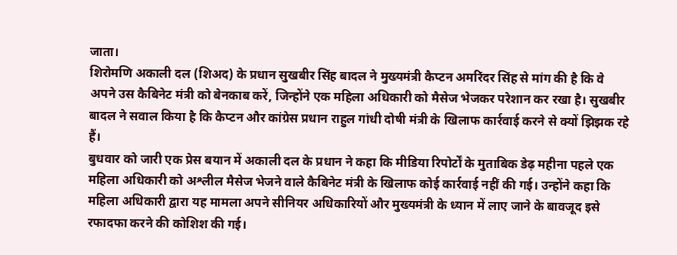जाता।
शिरोमणि अकाली दल (शिअद) के प्रधान सुखबीर सिंह बादल ने मुख्यमंत्री कैप्टन अमरिंदर सिंह से मांग की है कि वे अपने उस कैबिनेट मंत्री को बेनकाब करें, जिन्होंने एक महिला अधिकारी को मैसेज भेजकर परेशान कर रखा है। सुखबीर बादल ने सवाल किया है कि कैप्टन और कांग्रेस प्रधान राहुल गांधी दोषी मंत्री के खिलाफ कार्रवाई करने से क्यों झिझक रहे हैं।
बुधवार को जारी एक प्रेस बयान में अकाली दल के प्रधान ने कहा कि मीडिया रिपोर्टों के मुताबिक डेढ़ महीना पहले एक महिला अधिकारी को अश्लील मैसेज भेजने वाले कैबिनेट मंत्री के खिलाफ कोई कार्रवाई नहीं की गई। उन्होंने कहा कि महिला अधिकारी द्वारा यह मामला अपने सीनियर अधिकारियों और मुख्यमंत्री के ध्यान में लाए जाने के बावजूद इसे रफादफा करने की कोशिश की गई।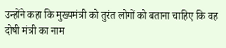उन्होंने कहा कि मुख्यमंत्री को तुरंत लोगों को बताना चाहिए कि वह दोषी मंत्री का नाम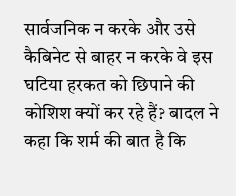सार्वजनिक न करके और उसे कैबिनेट से बाहर न करके वे इस घटिया हरकत को छिपाने की कोशिश क्यों कर रहे हैं? बादल ने कहा कि शर्म की बात है कि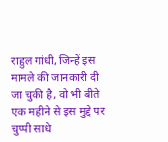राहुल गांधी, जिन्हें इस मामले की जानकारी दी जा चुकी है, वो भी बीते एक महीने से इस मुद्दे पर चुप्पी साधे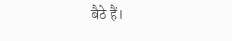बैठे हैं।